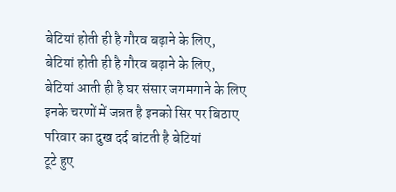बेटियां होती ही है गौरव बढ़ाने के लिए,
बेटियां होती ही है गौरव बढ़ाने के लिए,
बेटियां आती ही है घर संसार जगमगाने के लिए
इनके चरणों में जन्नत है इनको सिर पर बिठाए
परिवार का दुख दर्द बांटती है बेटियां
टूटे हुए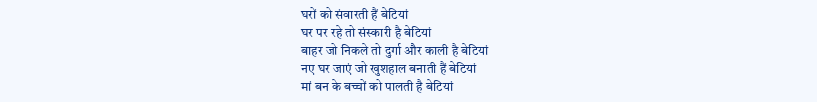घरों को संवारती हैं बेटियां
घर पर रहे तो संस्कारी है बेटियां
बाहर जो निकले तो दुर्गा और काली है बेटियां
नए घर जाएं जो खुशहाल बनाती हैं बेटियां
मां बन के बच्चों को पालती है बेटियां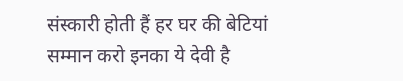संस्कारी होती हैं हर घर की बेटियां सम्मान करो इनका ये देवी है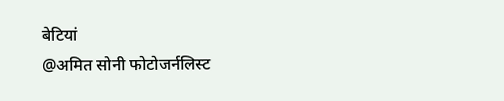बेटियां
@अमित सोनी फोटोजर्नलिस्ट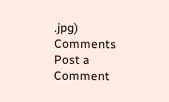.jpg)
Comments
Post a Comment